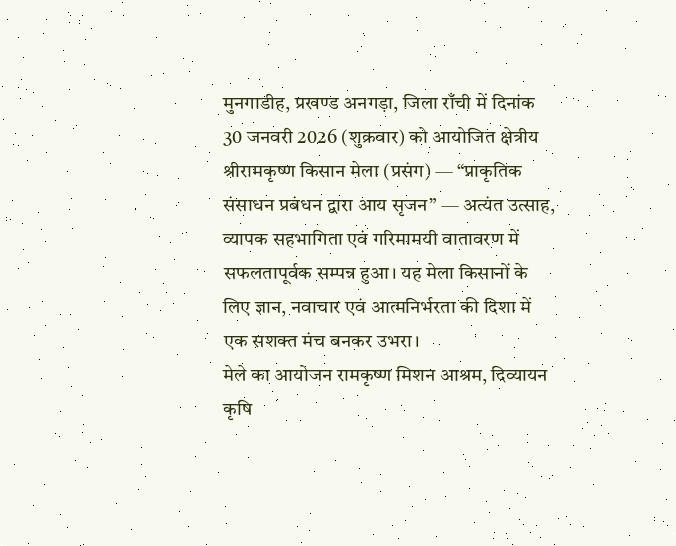मुनगाडीह, प्रखण्ड अनगड़ा, जिला राँची में दिनांक 30 जनवरी 2026 (शुक्रवार) को आयोजित क्षेत्रीय
श्रीरामकृष्ण किसान मेला (प्रसंग) — “प्राकृतिक संसाधन प्रबंधन द्वारा आय सृजन” — अत्यंत उत्साह,
व्यापक सहभागिता एवं गरिमामयी वातावरण में सफलतापूर्वक सम्पन्न हुआ। यह मेला किसानों के
लिए ज्ञान, नवाचार एवं आत्मनिर्भरता की दिशा में एक सशक्त मंच बनकर उभरा।
मेले का आयोजन रामकृष्ण मिशन आश्रम, दिव्यायन कृषि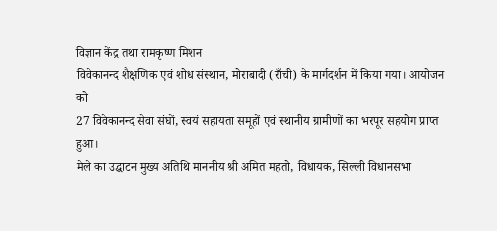विज्ञान केंद्र तथा रामकृष्ण मिशन
विवेकानन्द शैक्षणिक एवं शोध संस्थान, मोराबादी (राँची) के मार्गदर्शन में किया गया। आयोजन को
27 विवेकानन्द सेवा संघों, स्वयं सहायता समूहों एवं स्थानीय ग्रामीणों का भरपूर सहयोग प्राप्त हुआ।
मेले का उद्घाटन मुख्य अतिथि माननीय श्री अमित महतो, विधायक, सिल्ली विधानसभा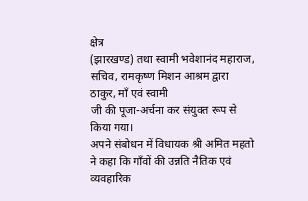क्षेत्र
(झारखण्ड) तथा स्वामी भवेशानंद महाराज, सचिव, रामकृष्ण मिशन आश्रम द्वारा ठाकुर, माँ एवं स्वामी
जी की पूजा-अर्चना कर संयुक्त रूप से किया गया।
अपने संबोधन में विधायक श्री अमित महतो ने कहा कि गाँवों की उन्नति नैतिक एवं व्यवहारिक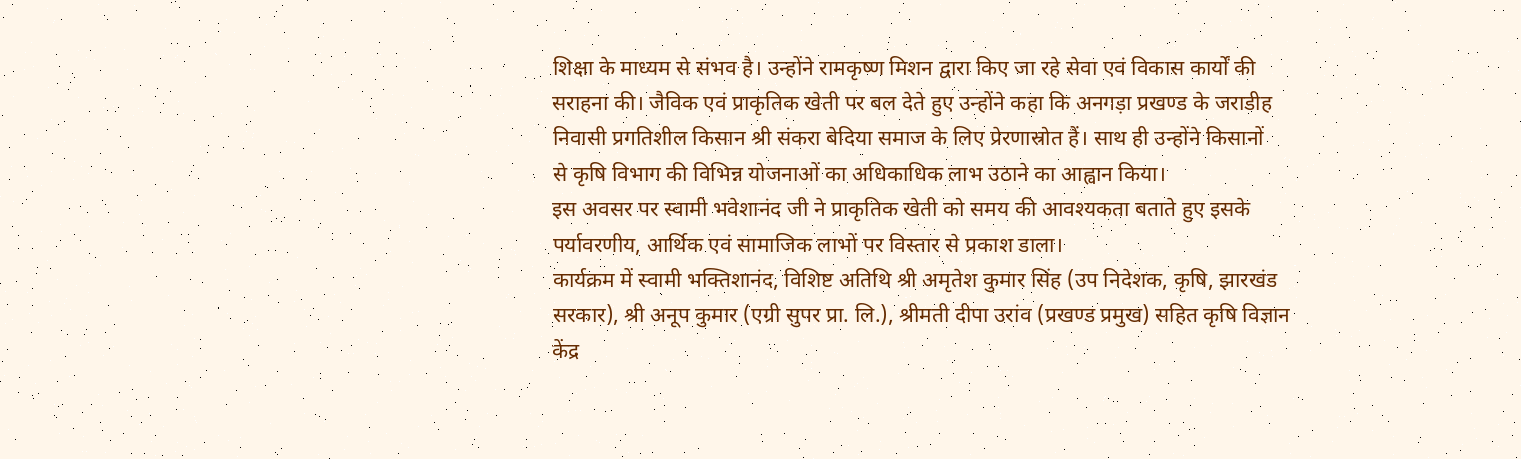शिक्षा के माध्यम से संभव है। उन्होंने रामकृष्ण मिशन द्वारा किए जा रहे सेवा एवं विकास कार्यों की
सराहना की। जैविक एवं प्राकृतिक खेती पर बल देते हुए उन्होंने कहा कि अनगड़ा प्रखण्ड के जराडीह
निवासी प्रगतिशील किसान श्री संकरा बेदिया समाज के लिए प्रेरणास्रोत हैं। साथ ही उन्होंने किसानों
से कृषि विभाग की विभिन्न योजनाओं का अधिकाधिक लाभ उठाने का आह्वान किया।
इस अवसर पर स्वामी भवेशानंद जी ने प्राकृतिक खेती को समय की आवश्यकता बताते हुए इसके
पर्यावरणीय, आर्थिक एवं सामाजिक लाभों पर विस्तार से प्रकाश डाला।
कार्यक्रम में स्वामी भक्तिशानंद, विशिष्ट अतिथि श्री अमृतेश कुमार सिंह (उप निदेशक, कृषि, झारखंड
सरकार), श्री अनूप कुमार (एग्री सुपर प्रा. लि.), श्रीमती दीपा उरांव (प्रखण्ड प्रमुख) सहित कृषि विज्ञान
केंद्र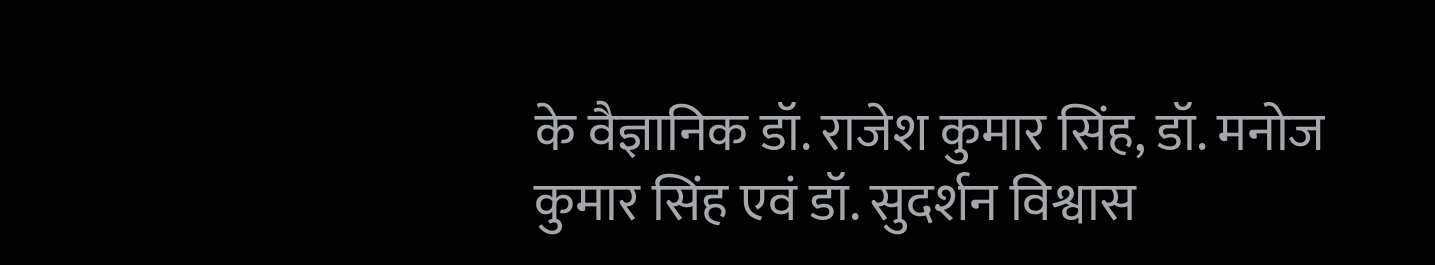के वैज्ञानिक डॉ. राजेश कुमार सिंह, डॉ. मनोज कुमार सिंह एवं डॉ. सुदर्शन विश्वास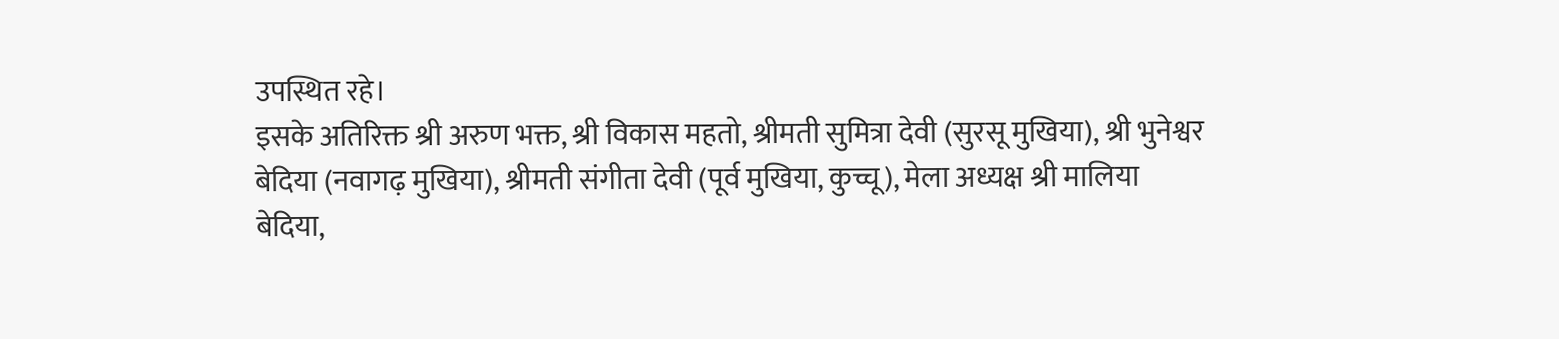उपस्थित रहे।
इसके अतिरिक्त श्री अरुण भक्त, श्री विकास महतो, श्रीमती सुमित्रा देवी (सुरसू मुखिया), श्री भुनेश्वर
बेदिया (नवागढ़ मुखिया), श्रीमती संगीता देवी (पूर्व मुखिया, कुच्चू), मेला अध्यक्ष श्री मालिया बेदिया,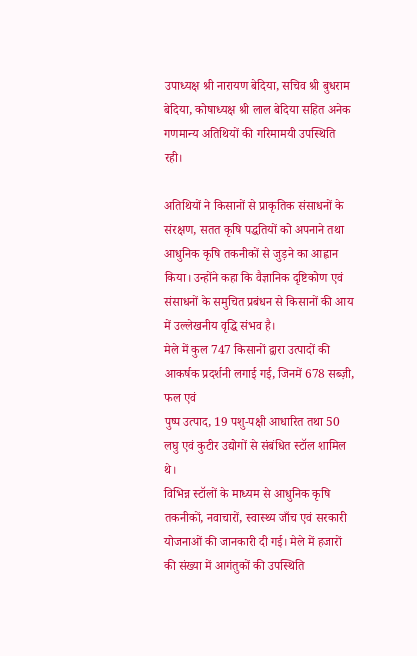उपाध्यक्ष श्री नारायण बेदिया, सचिव श्री बुधराम बेदिया, कोषाध्यक्ष श्री लाल बेदिया सहित अनेक
गणमान्य अतिथियों की गरिमामयी उपस्थिति रही।

अतिथियों ने किसानों से प्राकृतिक संसाधनों के संरक्षण, सतत कृषि पद्धतियों को अपनाने तथा
आधुनिक कृषि तकनीकों से जुड़ने का आह्वान किया। उन्होंने कहा कि वैज्ञानिक दृष्टिकोण एवं
संसाधनों के समुचित प्रबंधन से किसानों की आय में उल्लेखनीय वृद्धि संभव है।
मेले में कुल 747 किसानों द्वारा उत्पादों की आकर्षक प्रदर्शनी लगाई गई, जिनमें 678 सब्ज़ी, फल एवं
पुष्प उत्पाद, 19 पशु-पक्षी आधारित तथा 50 लघु एवं कुटीर उद्योगों से संबंधित स्टॉल शामिल थे।
विभिन्न स्टॉलों के माध्यम से आधुनिक कृषि तकनीकों, नवाचारों, स्वास्थ्य जाँच एवं सरकारी
योजनाओं की जानकारी दी गई। मेले में हजारों की संख्या में आगंतुकों की उपस्थिति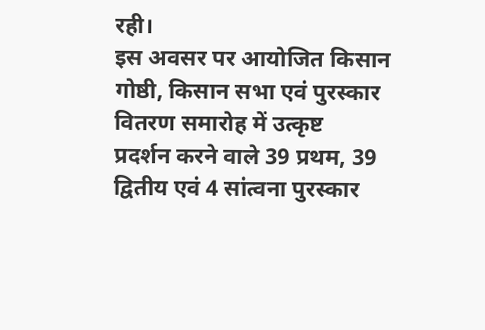रही।
इस अवसर पर आयोजित किसान गोष्ठी, किसान सभा एवं पुरस्कार वितरण समारोह में उत्कृष्ट
प्रदर्शन करने वाले 39 प्रथम, 39 द्वितीय एवं 4 सांत्वना पुरस्कार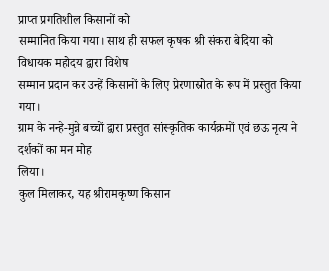प्राप्त प्रगतिशील किसानों को
सम्मानित किया गया। साथ ही सफल कृषक श्री संकरा बेदिया को विधायक महोदय द्वारा विशेष
सम्मान प्रदान कर उन्हें किसानों के लिए प्रेरणास्रोत के रूप में प्रस्तुत किया गया।
ग्राम के नन्हे-मुन्ने बच्चों द्वारा प्रस्तुत सांस्कृतिक कार्यक्रमों एवं छऊ नृत्य ने दर्शकों का मन मोह
लिया।
कुल मिलाकर, यह श्रीरामकृष्ण किसान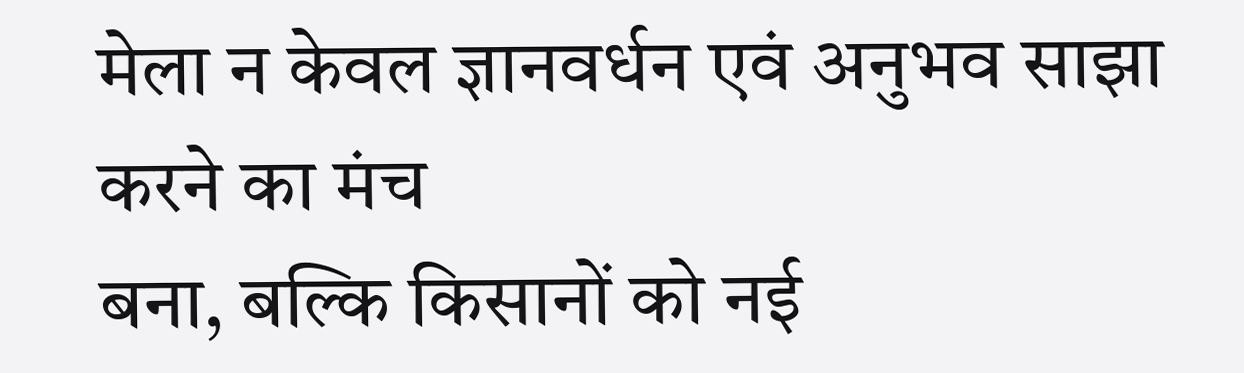मेला न केवल ज्ञानवर्धन एवं अनुभव साझा करने का मंच
बना, बल्कि किसानों को नई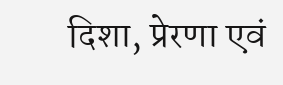दिशा, प्रेरणा एवं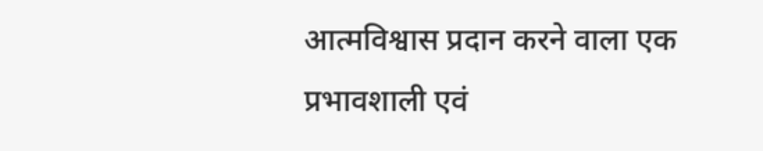आत्मविश्वास प्रदान करने वाला एक प्रभावशाली एवं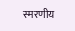स्मरणीय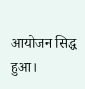आयोजन सिद्ध हुआ।